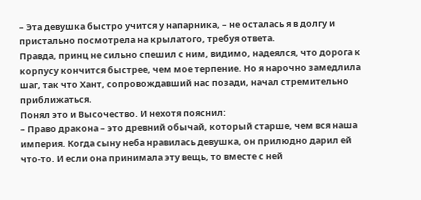– Эта девушка быстро учится у напарника, – не осталась я в долгу и пристально посмотрела на крылатого, требуя ответа.
Правда, принц не сильно спешил с ним, видимо, надеялся, что дорога к корпусу кончится быстрее, чем мое терпение. Но я нарочно замедлила шаг, так что Хант, сопровождавший нас позади, начал стремительно приближаться.
Понял это и Высочество. И нехотя пояснил:
– Право дракона – это древний обычай, который старше, чем вся наша империя. Когда сыну неба нравилась девушка, он прилюдно дарил ей что-то. И если она принимала эту вещь, то вместе с ней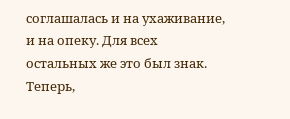соглашалась и на ухаживание, и на опеку. Для всех остальных же это был знак. Теперь,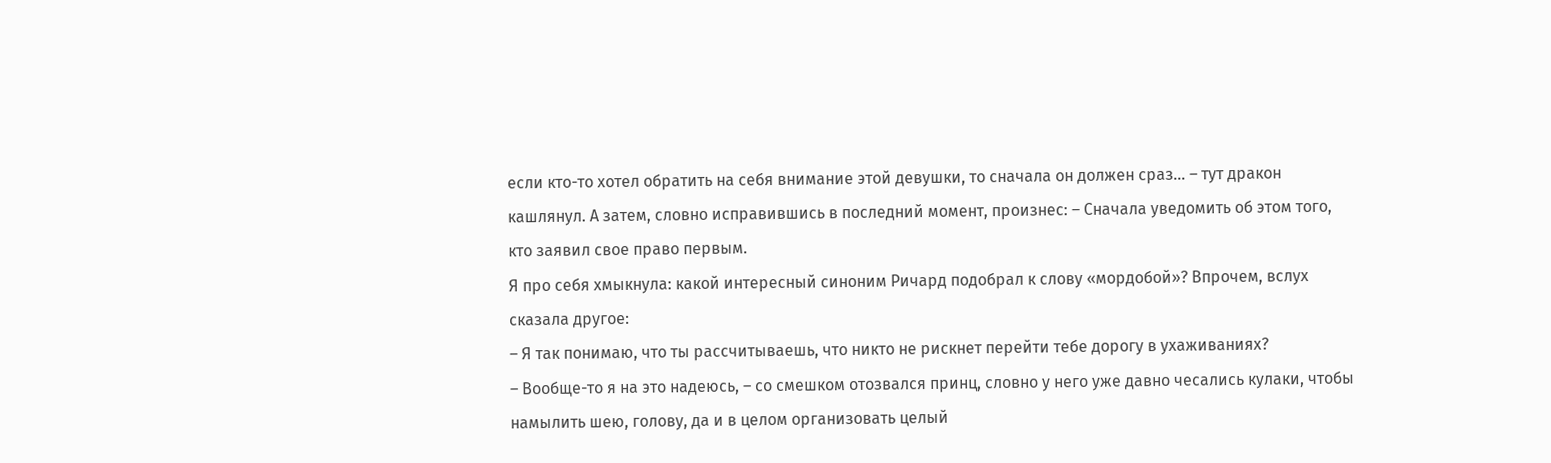если кто-то хотел обратить на себя внимание этой девушки, то сначала он должен сраз… – тут дракон кашлянул. А затем, словно исправившись в последний момент, произнес: – Сначала уведомить об этом того, кто заявил свое право первым.
Я про себя хмыкнула: какой интересный синоним Ричард подобрал к слову «мордобой»? Впрочем, вслух сказала другое:
– Я так понимаю, что ты рассчитываешь, что никто не рискнет перейти тебе дорогу в ухаживаниях?
– Вообще-то я на это надеюсь, – со смешком отозвался принц, словно у него уже давно чесались кулаки, чтобы намылить шею, голову, да и в целом организовать целый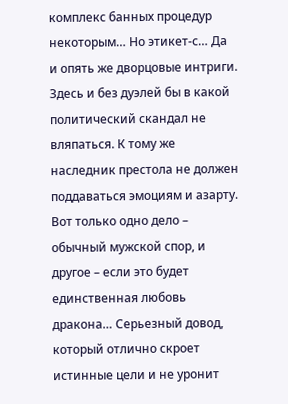комплекс банных процедур некоторым… Но этикет-с… Да и опять же дворцовые интриги. Здесь и без дуэлей бы в какой политический скандал не вляпаться. К тому же наследник престола не должен поддаваться эмоциям и азарту. Вот только одно дело – обычный мужской спор, и другое – если это будет единственная любовь дракона… Серьезный довод, который отлично скроет истинные цели и не уронит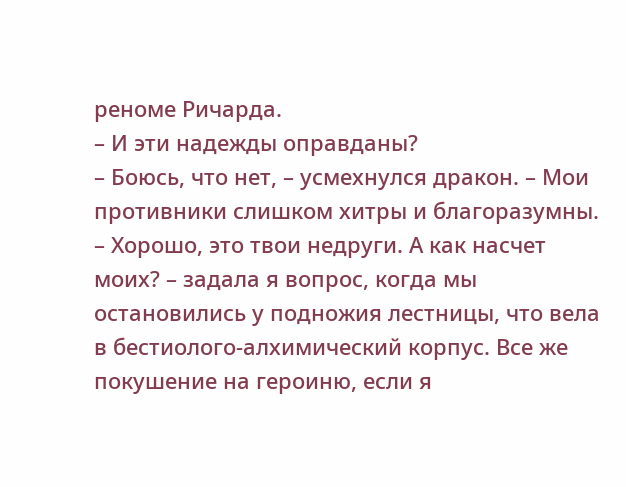реноме Ричарда.
– И эти надежды оправданы?
– Боюсь, что нет, – усмехнулся дракон. – Мои противники слишком хитры и благоразумны.
– Хорошо, это твои недруги. А как насчет моих? – задала я вопрос, когда мы остановились у подножия лестницы, что вела в бестиолого-алхимический корпус. Все же покушение на героиню, если я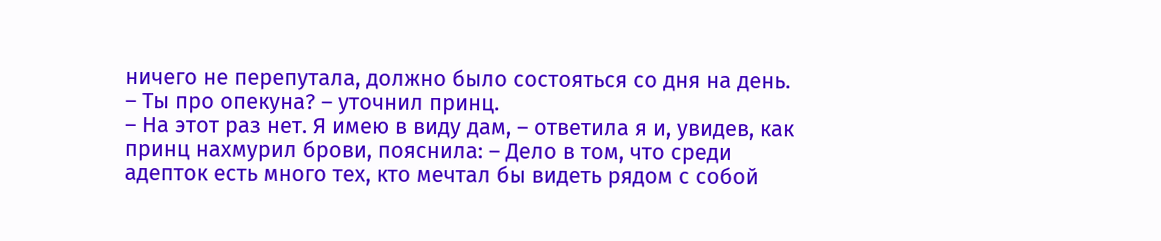ничего не перепутала, должно было состояться со дня на день.
– Ты про опекуна? – уточнил принц.
– На этот раз нет. Я имею в виду дам, – ответила я и, увидев, как принц нахмурил брови, пояснила: – Дело в том, что среди адепток есть много тех, кто мечтал бы видеть рядом с собой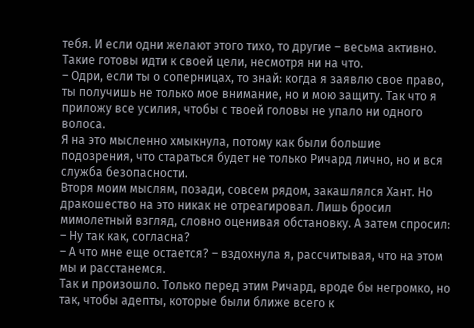тебя. И если одни желают этого тихо, то другие – весьма активно. Такие готовы идти к своей цели, несмотря ни на что.
– Одри, если ты о соперницах, то знай: когда я заявлю свое право, ты получишь не только мое внимание, но и мою защиту. Так что я приложу все усилия, чтобы с твоей головы не упало ни одного волоса.
Я на это мысленно хмыкнула, потому как были большие подозрения, что стараться будет не только Ричард лично, но и вся служба безопасности.
Вторя моим мыслям, позади, совсем рядом, закашлялся Хант. Но дракошество на это никак не отреагировал. Лишь бросил мимолетный взгляд, словно оценивая обстановку. А затем спросил:
– Ну так как, согласна?
– А что мне еще остается? – вздохнула я, рассчитывая, что на этом мы и расстанемся.
Так и произошло. Только перед этим Ричард, вроде бы негромко, но так, чтобы адепты, которые были ближе всего к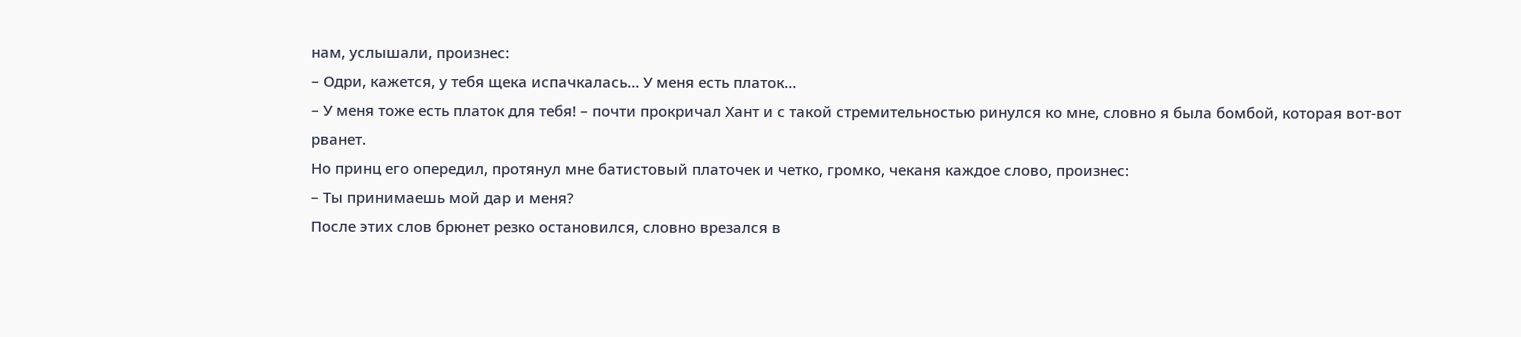нам, услышали, произнес:
– Одри, кажется, у тебя щека испачкалась… У меня есть платок…
– У меня тоже есть платок для тебя! – почти прокричал Хант и с такой стремительностью ринулся ко мне, словно я была бомбой, которая вот-вот рванет.
Но принц его опередил, протянул мне батистовый платочек и четко, громко, чеканя каждое слово, произнес:
– Ты принимаешь мой дар и меня?
После этих слов брюнет резко остановился, словно врезался в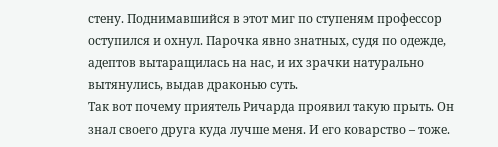стену. Поднимавшийся в этот миг по ступеням профессор оступился и охнул. Парочка явно знатных, судя по одежде, адептов вытаращилась на нас, и их зрачки натурально вытянулись, выдав драконью суть.
Так вот почему приятель Ричарда проявил такую прыть. Он знал своего друга куда лучше меня. И его коварство – тоже.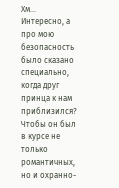Хм… Интересно, а про мою безопасность было сказано специально, когда друг принца к нам приблизился? Чтобы он был в курсе не только романтичных, но и охранно-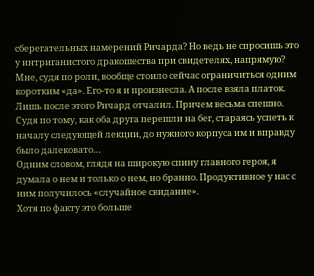сберегательных намерений Ричарда? Но ведь не спросишь это у интриганистого дракошества при свидетелях, напрямую?
Мне, судя по роли, вообще стоило сейчас ограничиться одним коротким «да». Его-то я и произнесла. А после взяла платок.
Лишь после этого Ричард отчалил. Причем весьма спешно. Судя по тому, как оба друга перешли на бег, стараясь успеть к началу следующей лекции, до нужного корпуса им и вправду было далековато…
Одним словом, глядя на широкую спину главного героя, я думала о нем и только о нем, но бранно. Продуктивное у нас с ним получилось «случайное свидание».
Хотя по факту это больше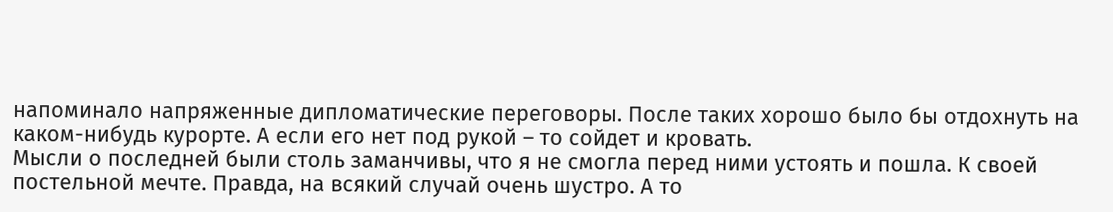напоминало напряженные дипломатические переговоры. После таких хорошо было бы отдохнуть на каком-нибудь курорте. А если его нет под рукой – то сойдет и кровать.
Мысли о последней были столь заманчивы, что я не смогла перед ними устоять и пошла. К своей постельной мечте. Правда, на всякий случай очень шустро. А то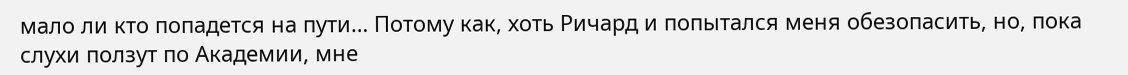мало ли кто попадется на пути… Потому как, хоть Ричард и попытался меня обезопасить, но, пока слухи ползут по Академии, мне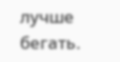лучше бегать.